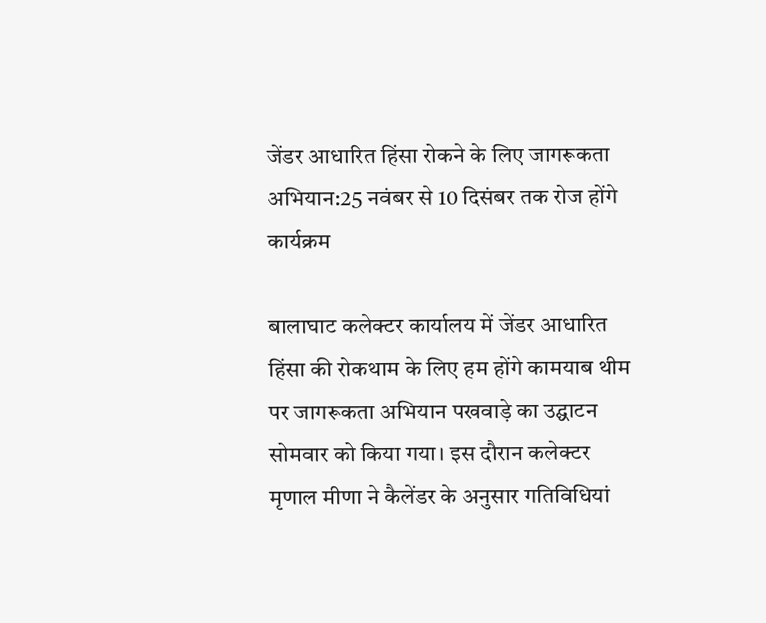जेंडर आधारित हिंसा रोकने के लिए जागरूकता अभियान:25 नवंबर से 10 दिसंबर तक रोज होंगे कार्यक्रम

बालाघाट कलेक्टर कार्यालय में जेंडर आधारित हिंसा की रोकथाम के लिए हम होंगे कामयाब थीम पर जागरूकता अभियान पखवाड़े का उद्घाटन सोमवार को किया गया। इस दौरान कलेक्टर मृणाल मीणा ने कैलेंडर के अनुसार गतिविधियां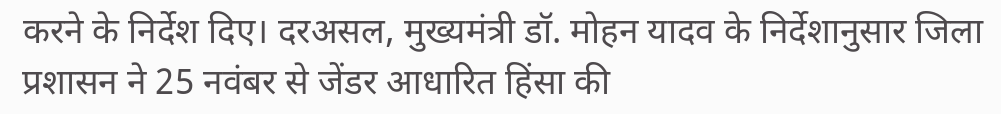करने के निर्देश दिए। दरअसल, मुख्यमंत्री डॉ. मोहन यादव के निर्देशानुसार जिला प्रशासन ने 25 नवंबर से जेंडर आधारित हिंसा की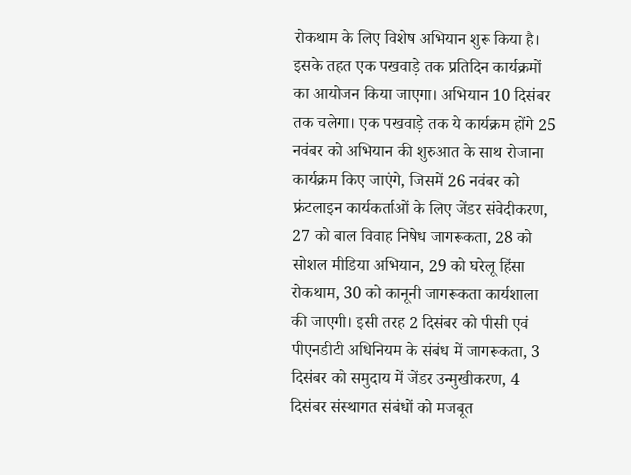रोकथाम के लिए विशेष अभियान शुरू किया है। इसके तहत एक पखवाड़े तक प्रतिदिन कार्यक्रमों का आयोजन किया जाएगा। अभियान 10 दिसंबर तक चलेगा। एक पखवाड़े तक ये कार्यक्रम होंगे 25 नवंबर को अभियान की शुरुआत के साथ रोजाना कार्यक्रम किए जाएंगे, जिसमें 26 नवंबर को फ्रंटलाइन कार्यकर्ताओं के लिए जेंडर संवेदीकरण, 27 को बाल विवाह निषेध जागरूकता, 28 को सोशल मीडिया अभियान, 29 को घरेलू हिंसा रोकथाम, 30 को कानूनी जागरूकता कार्यशाला की जाएगी। इसी तरह 2 दिसंबर को पीसी एवं पीएनडीटी अधिनियम के संबंध में जागरूकता, 3 दिसंबर को समुदाय में जेंडर उन्मुखीकरण, 4 दिसंबर संस्थागत संबंधों को मजबूत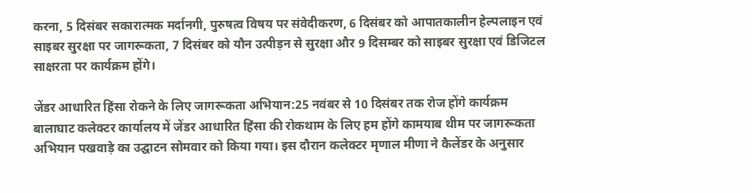करना, 5 दिसंबर सकारात्मक मर्दानगी, पुरुषत्व विषय पर संवेदीकरण, 6 दिसंबर को आपातकालीन हेल्पलाइन एवं साइबर सुरक्षा पर जागरूकता, 7 दिसंबर को यौन उत्पीड़न से सुरक्षा और 9 दिसम्बर को साइबर सुरक्षा एवं डिजिटल साक्षरता पर कार्यक्रम होंगे।

जेंडर आधारित हिंसा रोकने के लिए जागरूकता अभियान:25 नवंबर से 10 दिसंबर तक रोज होंगे कार्यक्रम
बालाघाट कलेक्टर कार्यालय में जेंडर आधारित हिंसा की रोकथाम के लिए हम होंगे कामयाब थीम पर जागरूकता अभियान पखवाड़े का उद्घाटन सोमवार को किया गया। इस दौरान कलेक्टर मृणाल मीणा ने कैलेंडर के अनुसार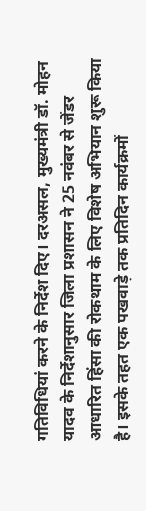गतिविधियां करने के निर्देश दिए। दरअसल, मुख्यमंत्री डॉ. मोहन यादव के निर्देशानुसार जिला प्रशासन ने 25 नवंबर से जेंडर आधारित हिंसा की रोकथाम के लिए विशेष अभियान शुरू किया है। इसके तहत एक पखवाड़े तक प्रतिदिन कार्यक्रमों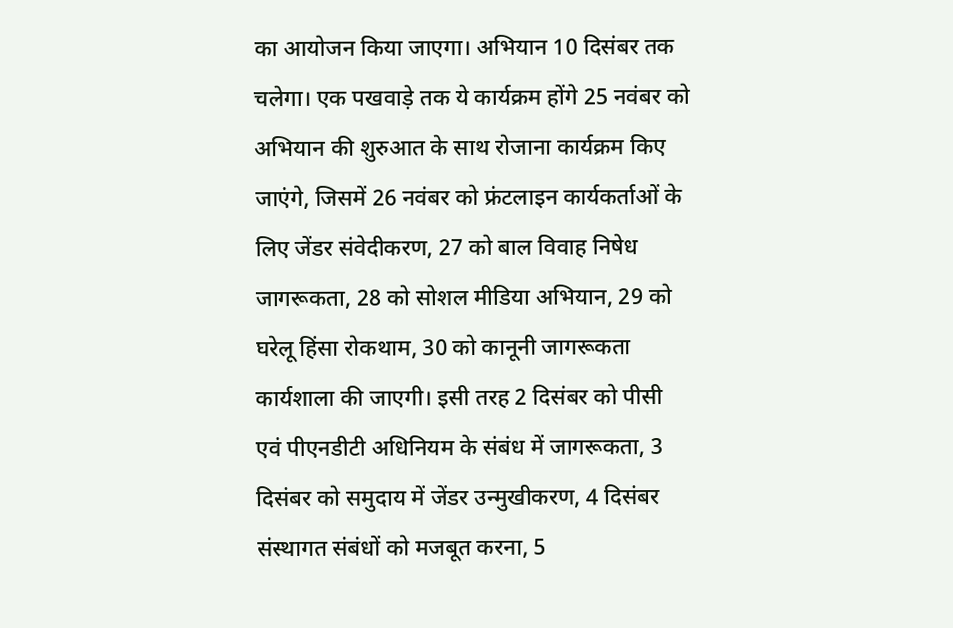का आयोजन किया जाएगा। अभियान 10 दिसंबर तक चलेगा। एक पखवाड़े तक ये कार्यक्रम होंगे 25 नवंबर को अभियान की शुरुआत के साथ रोजाना कार्यक्रम किए जाएंगे, जिसमें 26 नवंबर को फ्रंटलाइन कार्यकर्ताओं के लिए जेंडर संवेदीकरण, 27 को बाल विवाह निषेध जागरूकता, 28 को सोशल मीडिया अभियान, 29 को घरेलू हिंसा रोकथाम, 30 को कानूनी जागरूकता कार्यशाला की जाएगी। इसी तरह 2 दिसंबर को पीसी एवं पीएनडीटी अधिनियम के संबंध में जागरूकता, 3 दिसंबर को समुदाय में जेंडर उन्मुखीकरण, 4 दिसंबर संस्थागत संबंधों को मजबूत करना, 5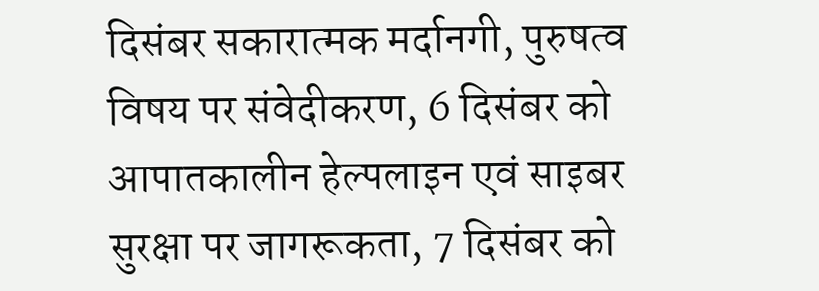दिसंबर सकारात्मक मर्दानगी, पुरुषत्व विषय पर संवेदीकरण, 6 दिसंबर को आपातकालीन हेल्पलाइन एवं साइबर सुरक्षा पर जागरूकता, 7 दिसंबर को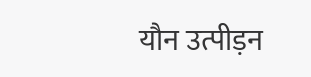यौन उत्पीड़न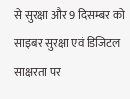से सुरक्षा और 9 दिसम्बर को साइबर सुरक्षा एवं डिजिटल साक्षरता पर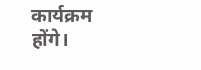कार्यक्रम होंगे।